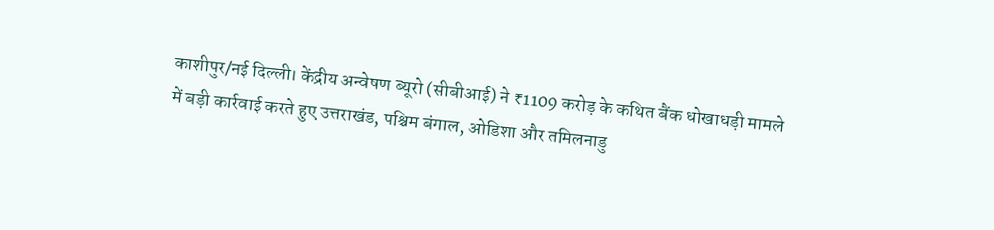काशीपुर/नई दिल्ली। केंद्रीय अन्वेषण ब्यूरो (सीबीआई) ने ₹1109 करोड़ के कथित बैंक धोखाधड़ी मामले में बड़ी कार्रवाई करते हुए उत्तराखंड, पश्चिम बंगाल, ओडिशा और तमिलनाडु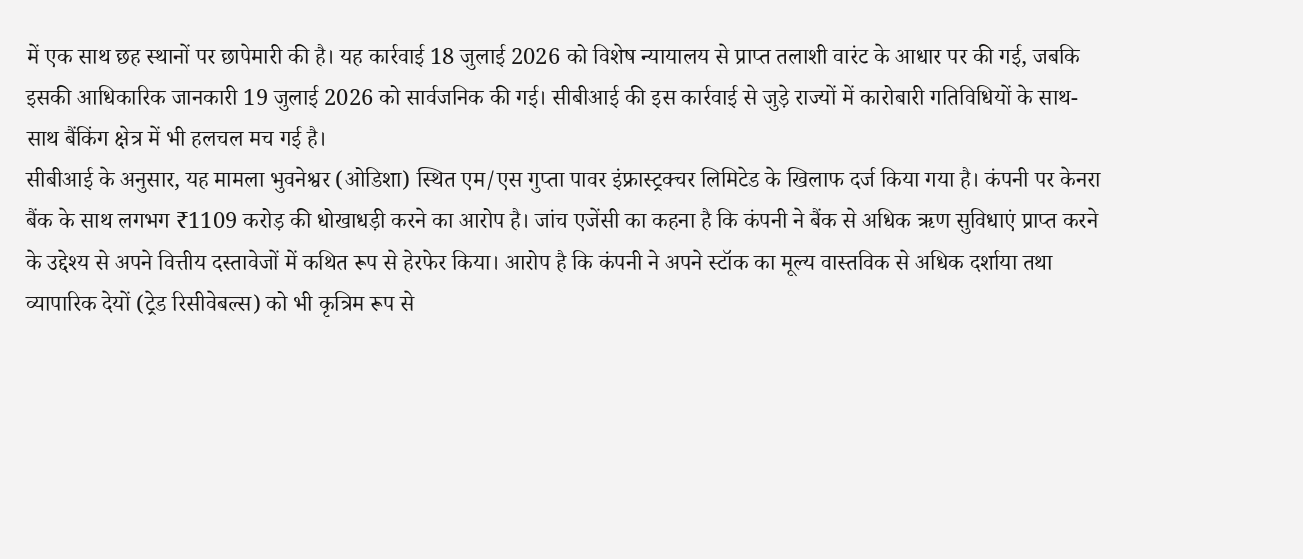में एक साथ छह स्थानों पर छापेमारी की है। यह कार्रवाई 18 जुलाई 2026 को विशेष न्यायालय से प्राप्त तलाशी वारंट के आधार पर की गई, जबकि इसकी आधिकारिक जानकारी 19 जुलाई 2026 को सार्वजनिक की गई। सीबीआई की इस कार्रवाई से जुड़े राज्यों में कारोबारी गतिविधियों के साथ-साथ बैंकिंग क्षेत्र में भी हलचल मच गई है।
सीबीआई के अनुसार, यह मामला भुवनेश्वर (ओडिशा) स्थित एम/एस गुप्ता पावर इंफ्रास्ट्रक्चर लिमिटेड के खिलाफ दर्ज किया गया है। कंपनी पर केनरा बैंक के साथ लगभग ₹1109 करोड़ की धोखाधड़ी करने का आरोप है। जांच एजेंसी का कहना है कि कंपनी ने बैंक से अधिक ऋण सुविधाएं प्राप्त करने के उद्देश्य से अपने वित्तीय दस्तावेजों में कथित रूप से हेरफेर किया। आरोप है कि कंपनी ने अपने स्टॉक का मूल्य वास्तविक से अधिक दर्शाया तथा व्यापारिक देयों (ट्रेड रिसीवेबल्स) को भी कृत्रिम रूप से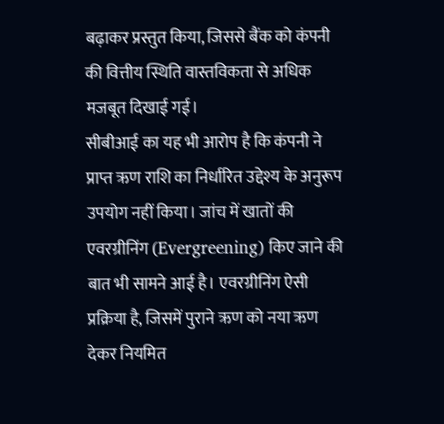बढ़ाकर प्रस्तुत किया, जिससे बैंक को कंपनी की वित्तीय स्थिति वास्तविकता से अधिक मजबूत दिखाई गई।
सीबीआई का यह भी आरोप है कि कंपनी ने प्राप्त ऋण राशि का निर्धारित उद्देश्य के अनुरूप उपयोग नहीं किया। जांच में खातों की एवरग्रीनिंग (Evergreening) किए जाने की बात भी सामने आई है। एवरग्रीनिंग ऐसी प्रक्रिया है, जिसमें पुराने ऋण को नया ऋण देकर नियमित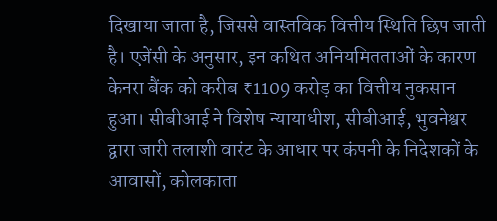दिखाया जाता है, जिससे वास्तविक वित्तीय स्थिति छिप जाती है। एजेंसी के अनुसार, इन कथित अनियमितताओं के कारण केनरा बैंक को करीब ₹1109 करोड़ का वित्तीय नुकसान हुआ। सीबीआई ने विशेष न्यायाधीश, सीबीआई, भुवनेश्वर द्वारा जारी तलाशी वारंट के आधार पर कंपनी के निदेशकों के आवासों, कोलकाता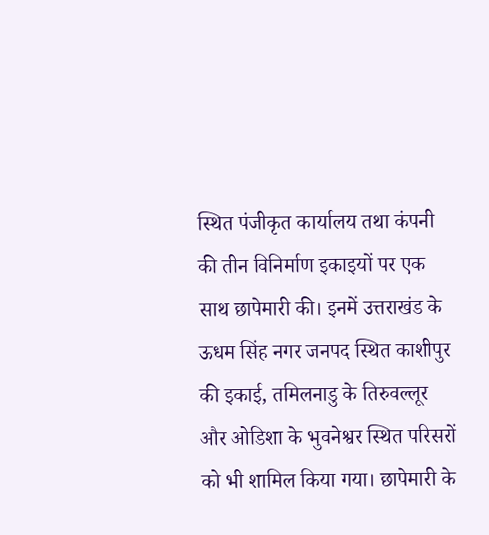स्थित पंजीकृत कार्यालय तथा कंपनी की तीन विनिर्माण इकाइयों पर एक साथ छापेमारी की। इनमें उत्तराखंड के ऊधम सिंह नगर जनपद स्थित काशीपुर की इकाई, तमिलनाडु के तिरुवल्लूर और ओडिशा के भुवनेश्वर स्थित परिसरों को भी शामिल किया गया। छापेमारी के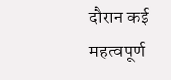दौरान कई महत्वपूर्ण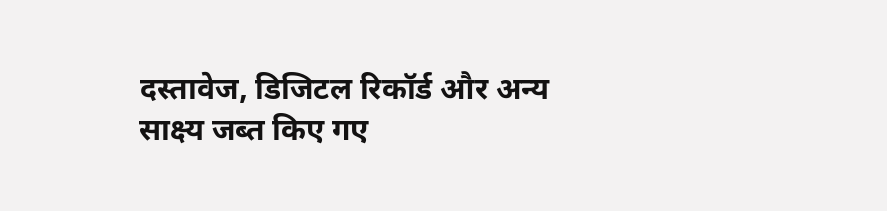दस्तावेज, डिजिटल रिकॉर्ड और अन्य साक्ष्य जब्त किए गए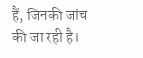हैं, जिनकी जांच की जा रही है।